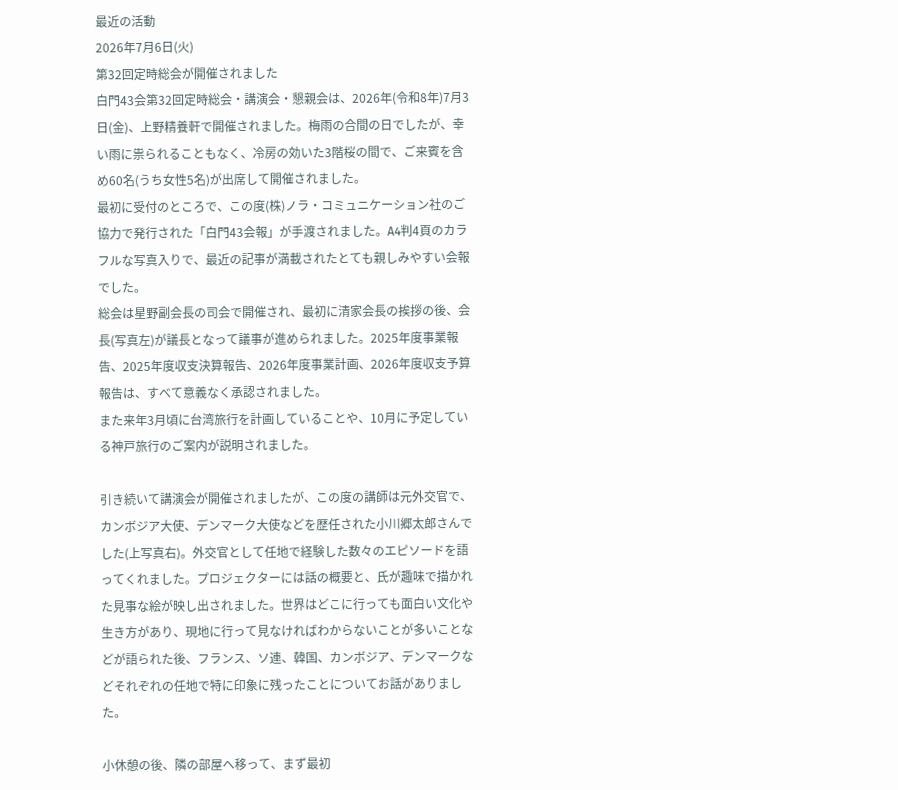最近の活動
2026年7月6日(火)
第32回定時総会が開催されました
白門43会第32回定時総会・講演会・懇親会は、2026年(令和8年)7月3日(金)、上野精養軒で開催されました。梅雨の合間の日でしたが、幸い雨に祟られることもなく、冷房の効いた3階桜の間で、ご来賓を含め60名(うち女性5名)が出席して開催されました。
最初に受付のところで、この度(株)ノラ・コミュニケーション社のご協力で発行された「白門43会報」が手渡されました。A4判4頁のカラフルな写真入りで、最近の記事が満載されたとても親しみやすい会報でした。
総会は星野副会長の司会で開催され、最初に清家会長の挨拶の後、会長(写真左)が議長となって議事が進められました。2025年度事業報告、2025年度収支決算報告、2026年度事業計画、2026年度収支予算報告は、すべて意義なく承認されました。
また来年3月頃に台湾旅行を計画していることや、10月に予定している神戸旅行のご案内が説明されました。

引き続いて講演会が開催されましたが、この度の講師は元外交官で、カンボジア大使、デンマーク大使などを歴任された小川郷太郎さんでした(上写真右)。外交官として任地で経験した数々のエピソードを語ってくれました。プロジェクターには話の概要と、氏が趣味で描かれた見事な絵が映し出されました。世界はどこに行っても面白い文化や生き方があり、現地に行って見なければわからないことが多いことなどが語られた後、フランス、ソ連、韓国、カンボジア、デンマークなどそれぞれの任地で特に印象に残ったことについてお話がありました。

小休憩の後、隣の部屋へ移って、まず最初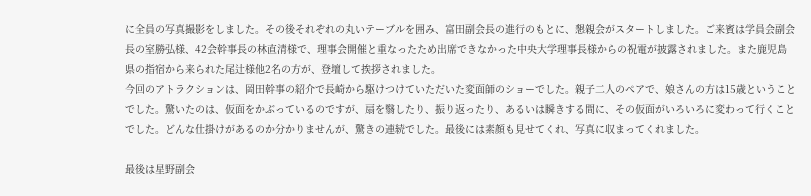に全員の写真撮影をしました。その後それぞれの丸いテーブルを囲み、富田副会長の進行のもとに、懇親会がスタートしました。ご来賓は学員会副会長の室勝弘様、42会幹事長の林直清様で、理事会開催と重なったため出席できなかった中央大学理事長様からの祝電が披露されました。また鹿児島県の指宿から来られた尾辻様他2名の方が、登壇して挨拶されました。
今回のアトラクションは、岡田幹事の紹介で長崎から駆けつけていただいた変面師のショーでした。親子二人のペアで、娘さんの方は15歳ということでした。驚いたのは、仮面をかぶっているのですが、扇を翳したり、振り返ったり、あるいは瞬きする間に、その仮面がいろいろに変わって行くことでした。どんな仕掛けがあるのか分かりませんが、驚きの連続でした。最後には素顔も見せてくれ、写真に収まってくれました。

最後は星野副会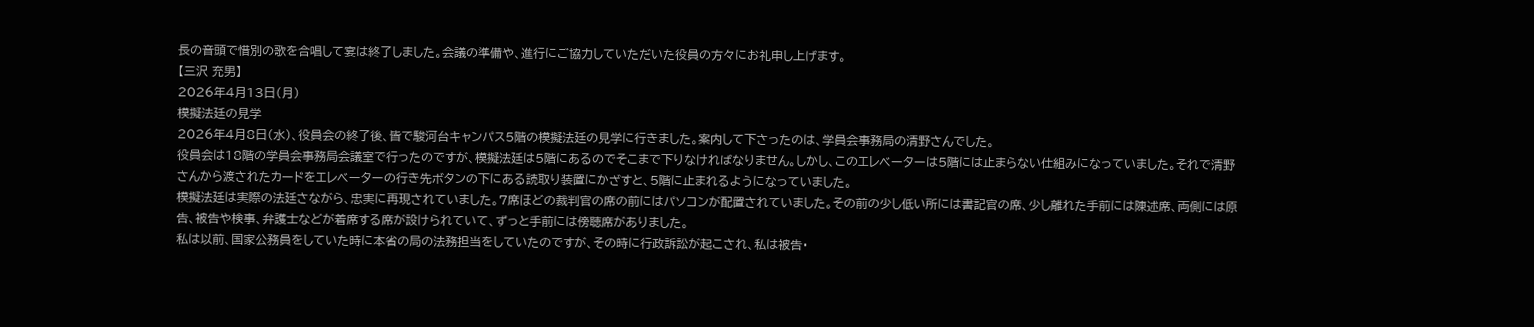長の音頭で惜別の歌を合唱して宴は終了しました。会議の準備や、進行にご協力していただいた役員の方々にお礼申し上げます。
【三沢 充男】
2026年4月13日(月)
模擬法廷の見学
2026年4月8日(水)、役員会の終了後、皆で駿河台キャンパス5階の模擬法廷の見学に行きました。案内して下さったのは、学員会事務局の清野さんでした。
役員会は18階の学員会事務局会議室で行ったのですが、模擬法廷は5階にあるのでそこまで下りなければなりません。しかし、このエレベーターは5階には止まらない仕組みになっていました。それで清野さんから渡されたカードをエレベーターの行き先ボタンの下にある読取り装置にかざすと、5階に止まれるようになっていました。
模擬法廷は実際の法廷さながら、忠実に再現されていました。7席ほどの裁判官の席の前にはパソコンが配置されていました。その前の少し低い所には書記官の席、少し離れた手前には陳述席、両側には原告、被告や検事、弁護士などが着席する席が設けられていて、ずっと手前には傍聴席がありました。
私は以前、国家公務員をしていた時に本省の局の法務担当をしていたのですが、その時に行政訴訟が起こされ、私は被告・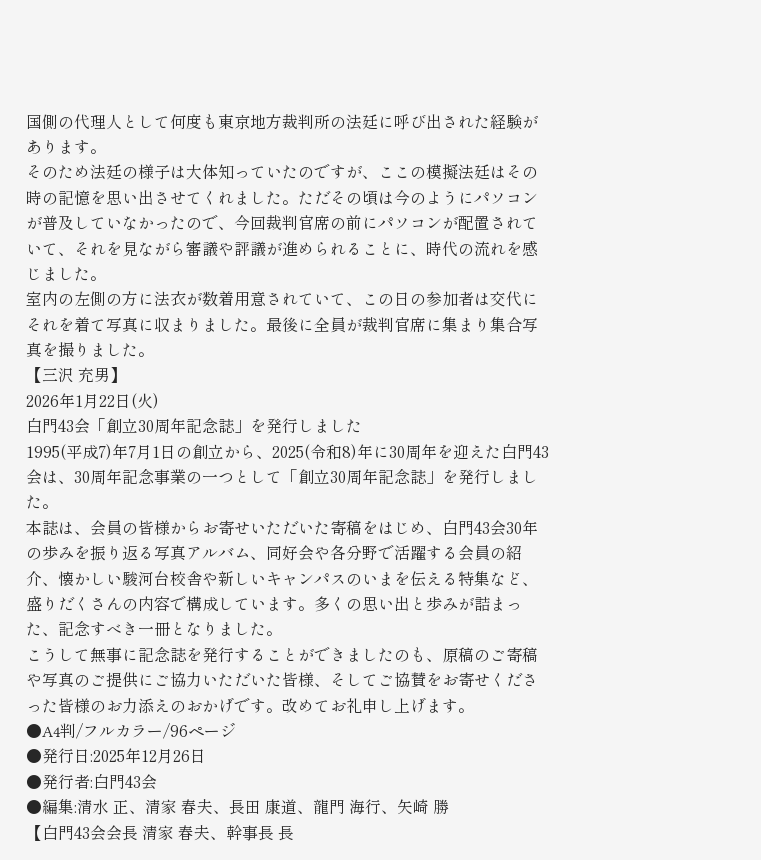国側の代理人として何度も東京地方裁判所の法廷に呼び出された経験があります。
そのため法廷の様子は大体知っていたのですが、ここの模擬法廷はその時の記憶を思い出させてくれました。ただその頃は今のようにパソコンが普及していなかったので、今回裁判官席の前にパソコンが配置されていて、それを見ながら審議や評議が進められることに、時代の流れを感じました。
室内の左側の方に法衣が数着用意されていて、この日の参加者は交代にそれを着て写真に収まりました。最後に全員が裁判官席に集まり集合写真を撮りました。
【三沢 充男】
2026年1月22日(火)
白門43会「創立30周年記念誌」を発行しました
1995(平成7)年7月1日の創立から、2025(令和8)年に30周年を迎えた白門43会は、30周年記念事業の一つとして「創立30周年記念誌」を発行しました。
本誌は、会員の皆様からお寄せいただいた寄稿をはじめ、白門43会30年の歩みを振り返る写真アルバム、同好会や各分野で活躍する会員の紹介、懐かしい駿河台校舎や新しいキャンパスのいまを伝える特集など、盛りだくさんの内容で構成しています。多くの思い出と歩みが詰まった、記念すべき一冊となりました。
こうして無事に記念誌を発行することができましたのも、原稿のご寄稿や写真のご提供にご協力いただいた皆様、そしてご協賛をお寄せくださった皆様のお力添えのおかげです。改めてお礼申し上げます。
●A4判/フルカラー/96ページ
●発行日:2025年12月26日
●発行者:白門43会
●編集:清水 正、清家 春夫、長田 康道、龍門 海行、矢崎 勝
【白門43会会長 清家 春夫、幹事長 長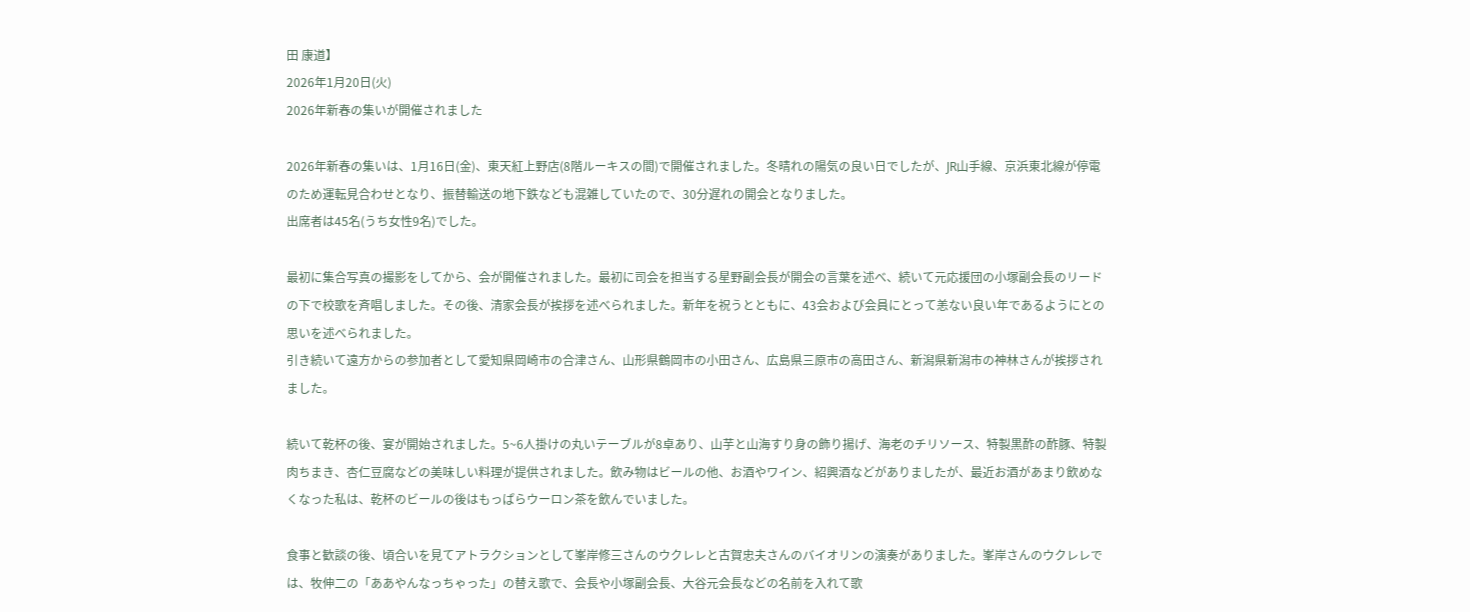田 康道】
2026年1月20日(火)
2026年新春の集いが開催されました

2026年新春の集いは、1月16日(金)、東天紅上野店(8階ルーキスの間)で開催されました。冬晴れの陽気の良い日でしたが、JR山手線、京浜東北線が停電のため運転見合わせとなり、振替輸送の地下鉄なども混雑していたので、30分遅れの開会となりました。
出席者は45名(うち女性9名)でした。

最初に集合写真の撮影をしてから、会が開催されました。最初に司会を担当する星野副会長が開会の言葉を述べ、続いて元応援団の小塚副会長のリードの下で校歌を斉唱しました。その後、清家会長が挨拶を述べられました。新年を祝うとともに、43会および会員にとって恙ない良い年であるようにとの思いを述べられました。
引き続いて遠方からの参加者として愛知県岡崎市の合津さん、山形県鶴岡市の小田さん、広島県三原市の高田さん、新潟県新潟市の神林さんが挨拶されました。

続いて乾杯の後、宴が開始されました。5~6人掛けの丸いテーブルが8卓あり、山芋と山海すり身の飾り揚げ、海老のチリソース、特製黒酢の酢豚、特製肉ちまき、杏仁豆腐などの美味しい料理が提供されました。飲み物はビールの他、お酒やワイン、紹興酒などがありましたが、最近お酒があまり飲めなくなった私は、乾杯のビールの後はもっぱらウーロン茶を飲んでいました。

食事と歓談の後、頃合いを見てアトラクションとして峯岸修三さんのウクレレと古賀忠夫さんのバイオリンの演奏がありました。峯岸さんのウクレレでは、牧伸二の「ああやんなっちゃった」の替え歌で、会長や小塚副会長、大谷元会長などの名前を入れて歌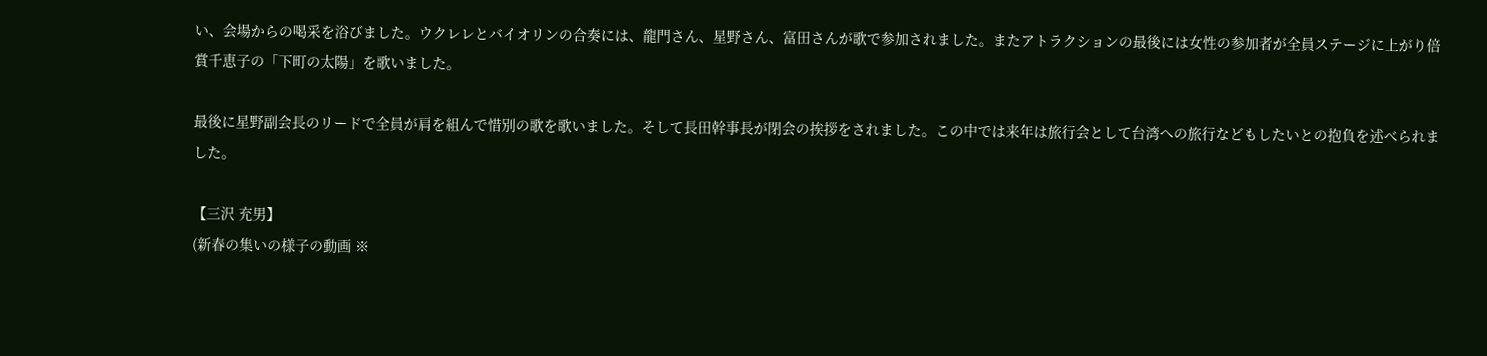い、会場からの喝采を浴びました。ウクレレとバイオリンの合奏には、龍門さん、星野さん、富田さんが歌で参加されました。またアトラクションの最後には女性の参加者が全員ステージに上がり倍賞千恵子の「下町の太陽」を歌いました。

最後に星野副会長のリードで全員が肩を組んで惜別の歌を歌いました。そして長田幹事長が閉会の挨拶をされました。この中では来年は旅行会として台湾への旅行などもしたいとの抱負を述べられました。

【三沢 充男】
(新春の集いの様子の動画 ※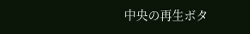中央の再生ボタ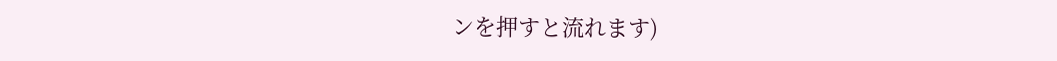ンを押すと流れます)